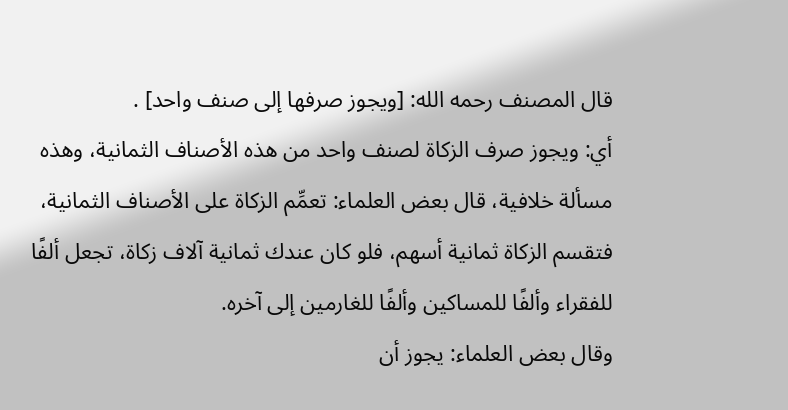قال المصنف رحمه الله: [ويجوز صرفها إلى صنف واحد] .
أي: ويجوز صرف الزكاة لصنف واحد من هذه الأصناف الثمانية، وهذه مسألة خلافية، قال بعض العلماء: تعمِّم الزكاة على الأصناف الثمانية، فتقسم الزكاة ثمانية أسهم، فلو كان عندك ثمانية آلاف زكاة، تجعل ألفًا للفقراء وألفًا للمساكين وألفًا للغارمين إلى آخره.
وقال بعض العلماء: يجوز أن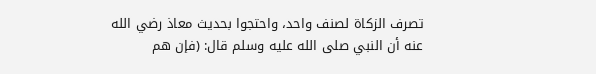تصرف الزكاة لصنف واحد، واحتجوا بحديث معاذ رضي الله عنه أن النبي صلى الله عليه وسلم قال: (فإن هم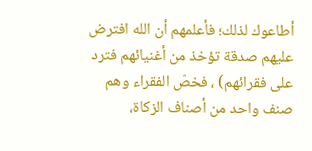أطاعوك لذلك؛ فأعلمهم أن الله افترض عليهم صدقة تؤخذ من أغنيائهم فترد على فقرائهم) ، فخصّ الفقراء وهم صنف واحد من أصناف الزكاة،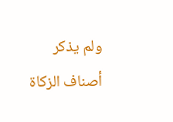ولم يذكر أصناف الزكاة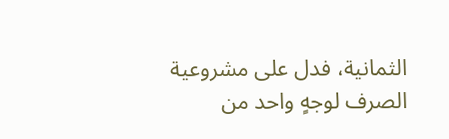الثمانية، فدل على مشروعية الصرف لوجهٍ واحد من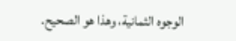الوجوه الثمانية، وهذا هو الصحيح.